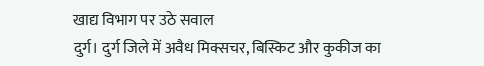खाद्य विभाग पर उठे सवाल
दुर्ग। दुर्ग जिले में अवैध मिक्सचर, बिस्किट और कुकीज का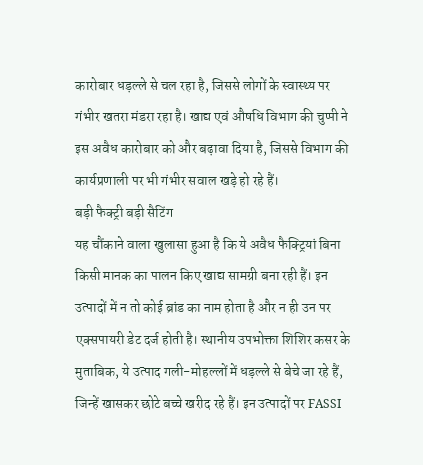कारोबार धड़ल्ले से चल रहा है, जिससे लोगों के स्वास्थ्य पर गंभीर खतरा मंडरा रहा है। खाद्य एवं औषधि विभाग की चुप्पी ने इस अवैध कारोबार को और बढ़ावा दिया है, जिससे विभाग की कार्यप्रणाली पर भी गंभीर सवाल खड़े हो रहे हैं।
बड़ी फैक्ट्री बड़ी सैटिंग
यह चौंकाने वाला खुलासा हुआ है कि ये अवैध फैक्ट्रियां बिना किसी मानक का पालन किए खाद्य सामग्री बना रही हैं। इन उत्पादों में न तो कोई ब्रांड का नाम होता है और न ही उन पर एक्सपायरी डेट दर्ज होती है। स्थानीय उपभोक्ता शिशिर कसर के मुताबिक, ये उत्पाद गली-मोहल्लों में धड़ल्ले से बेचे जा रहे हैं, जिन्हें खासकर छोटे बच्चे खरीद रहे हैं। इन उत्पादों पर FASSI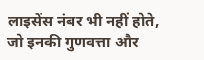लाइसेंस नंबर भी नहीं होते, जो इनकी गुणवत्ता और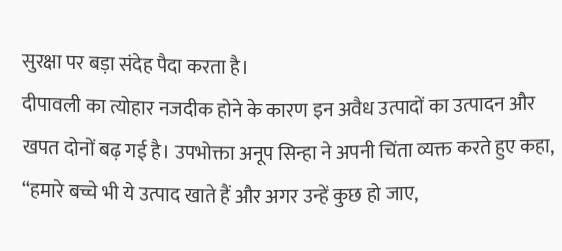सुरक्षा पर बड़ा संदेह पैदा करता है।
दीपावली का त्योहार नजदीक होने के कारण इन अवैध उत्पादों का उत्पादन और खपत दोनों बढ़ गई है। उपभोक्ता अनूप सिन्हा ने अपनी चिंता व्यक्त करते हुए कहा, “हमारे बच्चे भी ये उत्पाद खाते हैं और अगर उन्हें कुछ हो जाए,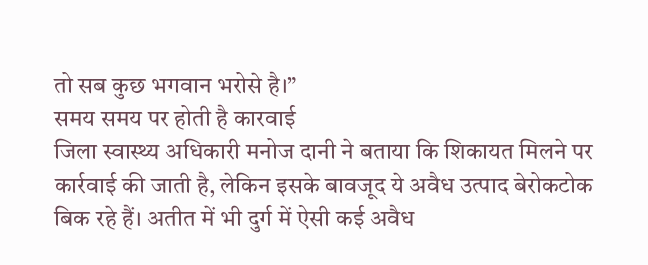तो सब कुछ भगवान भरोसे है।”
समय समय पर होती है कारवाई
जिला स्वास्थ्य अधिकारी मनोज दानी ने बताया कि शिकायत मिलने पर कार्रवाई की जाती है, लेकिन इसके बावजूद ये अवैध उत्पाद बेरोकटोक बिक रहे हैं। अतीत में भी दुर्ग में ऐसी कई अवैध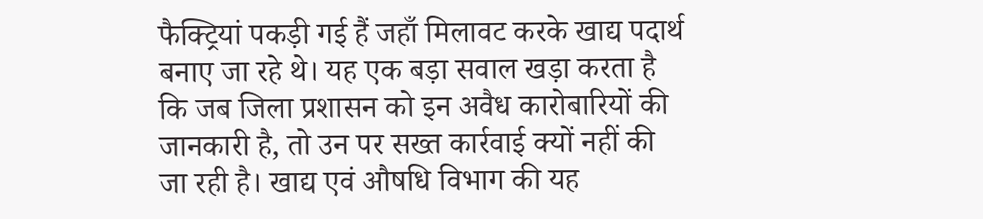फैक्ट्रियां पकड़ी गई हैं जहाँ मिलावट करके खाद्य पदार्थ बनाए जा रहे थे। यह एक बड़ा सवाल खड़ा करता है कि जब जिला प्रशासन को इन अवैध कारोबारियों की जानकारी है, तो उन पर सख्त कार्रवाई क्यों नहीं की जा रही है। खाद्य एवं औषधि विभाग की यह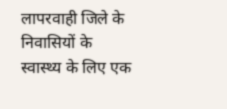लापरवाही जिले के निवासियों के स्वास्थ्य के लिए एक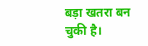बड़ा खतरा बन चुकी है।